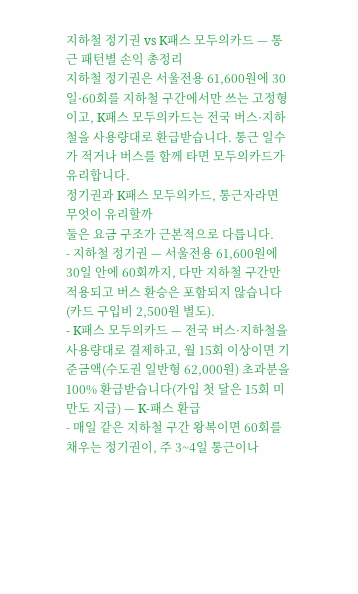지하철 정기권 vs K패스 모두의카드 — 통근 패턴별 손익 총정리
지하철 정기권은 서울전용 61,600원에 30일·60회를 지하철 구간에서만 쓰는 고정형이고, K패스 모두의카드는 전국 버스·지하철을 사용량대로 환급받습니다. 통근 일수가 적거나 버스를 함께 타면 모두의카드가 유리합니다.
정기권과 K패스 모두의카드, 통근자라면 무엇이 유리할까
둘은 요금 구조가 근본적으로 다릅니다.
- 지하철 정기권 — 서울전용 61,600원에 30일 안에 60회까지, 다만 지하철 구간만 적용되고 버스 환승은 포함되지 않습니다(카드 구입비 2,500원 별도).
- K패스 모두의카드 — 전국 버스·지하철을 사용량대로 결제하고, 월 15회 이상이면 기준금액(수도권 일반형 62,000원) 초과분을 100% 환급받습니다(가입 첫 달은 15회 미만도 지급) — K-패스 환급
- 매일 같은 지하철 구간 왕복이면 60회를 채우는 정기권이, 주 3~4일 통근이나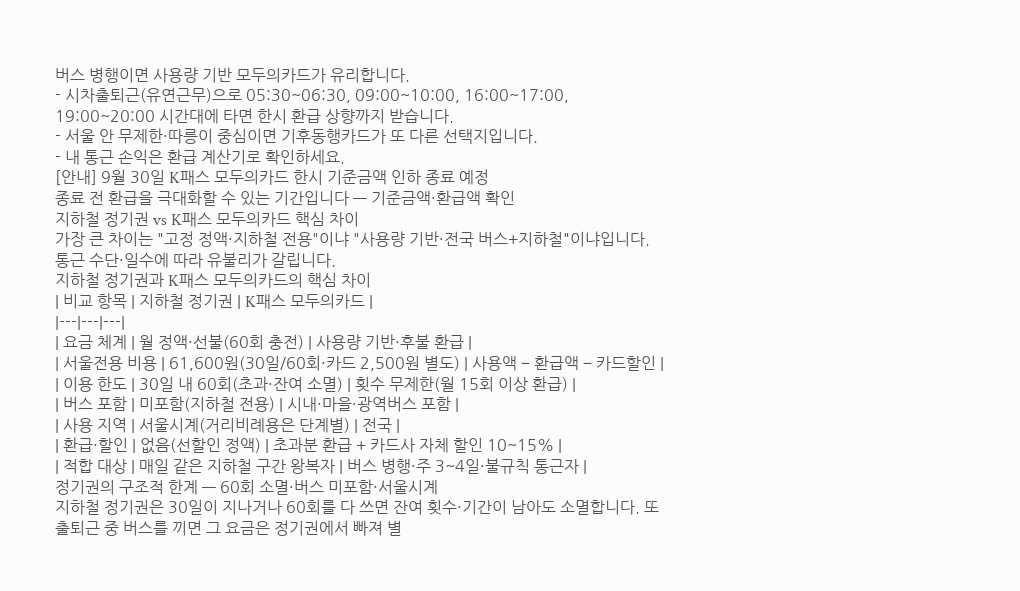버스 병행이면 사용량 기반 모두의카드가 유리합니다.
- 시차출퇴근(유연근무)으로 05:30~06:30, 09:00~10:00, 16:00~17:00, 19:00~20:00 시간대에 타면 한시 환급 상향까지 받습니다.
- 서울 안 무제한·따릉이 중심이면 기후동행카드가 또 다른 선택지입니다.
- 내 통근 손익은 환급 계산기로 확인하세요.
[안내] 9월 30일 K패스 모두의카드 한시 기준금액 인하 종료 예정
종료 전 환급을 극대화할 수 있는 기간입니다 — 기준금액·환급액 확인
지하철 정기권 vs K패스 모두의카드 핵심 차이
가장 큰 차이는 "고정 정액·지하철 전용"이냐 "사용량 기반·전국 버스+지하철"이냐입니다. 통근 수단·일수에 따라 유불리가 갈립니다.
지하철 정기권과 K패스 모두의카드의 핵심 차이
| 비교 항목 | 지하철 정기권 | K패스 모두의카드 |
|---|---|---|
| 요금 체계 | 월 정액·선불(60회 충전) | 사용량 기반·후불 환급 |
| 서울전용 비용 | 61,600원(30일/60회·카드 2,500원 별도) | 사용액 − 환급액 − 카드할인 |
| 이용 한도 | 30일 내 60회(초과·잔여 소멸) | 횟수 무제한(월 15회 이상 환급) |
| 버스 포함 | 미포함(지하철 전용) | 시내·마을·광역버스 포함 |
| 사용 지역 | 서울시계(거리비례용은 단계별) | 전국 |
| 환급·할인 | 없음(선할인 정액) | 초과분 환급 + 카드사 자체 할인 10~15% |
| 적합 대상 | 매일 같은 지하철 구간 왕복자 | 버스 병행·주 3~4일·불규칙 통근자 |
정기권의 구조적 한계 — 60회 소멸·버스 미포함·서울시계
지하철 정기권은 30일이 지나거나 60회를 다 쓰면 잔여 횟수·기간이 남아도 소멸합니다. 또 출퇴근 중 버스를 끼면 그 요금은 정기권에서 빠져 별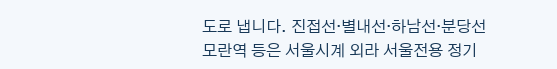도로 냅니다. 진접선·별내선·하남선·분당선 모란역 등은 서울시계 외라 서울전용 정기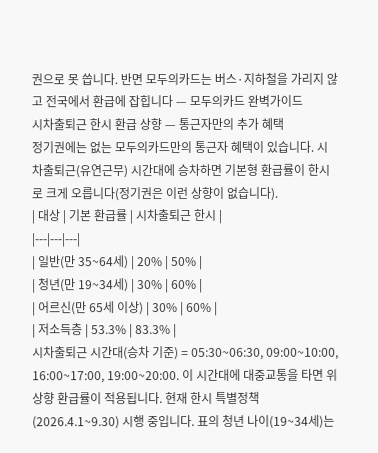권으로 못 씁니다. 반면 모두의카드는 버스·지하철을 가리지 않고 전국에서 환급에 잡힙니다 — 모두의카드 완벽가이드
시차출퇴근 한시 환급 상향 — 통근자만의 추가 혜택
정기권에는 없는 모두의카드만의 통근자 혜택이 있습니다. 시차출퇴근(유연근무) 시간대에 승차하면 기본형 환급률이 한시로 크게 오릅니다(정기권은 이런 상향이 없습니다).
| 대상 | 기본 환급률 | 시차출퇴근 한시 |
|---|---|---|
| 일반(만 35~64세) | 20% | 50% |
| 청년(만 19~34세) | 30% | 60% |
| 어르신(만 65세 이상) | 30% | 60% |
| 저소득층 | 53.3% | 83.3% |
시차출퇴근 시간대(승차 기준) = 05:30~06:30, 09:00~10:00, 16:00~17:00, 19:00~20:00. 이 시간대에 대중교통을 타면 위 상향 환급률이 적용됩니다. 현재 한시 특별정책(2026.4.1~9.30) 시행 중입니다. 표의 청년 나이(19~34세)는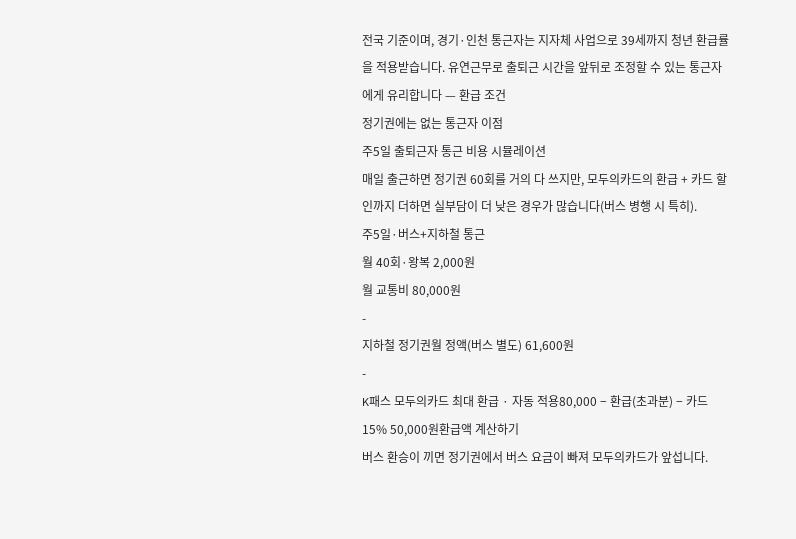전국 기준이며, 경기·인천 통근자는 지자체 사업으로 39세까지 청년 환급률을 적용받습니다. 유연근무로 출퇴근 시간을 앞뒤로 조정할 수 있는 통근자에게 유리합니다 — 환급 조건
정기권에는 없는 통근자 이점
주5일 출퇴근자 통근 비용 시뮬레이션
매일 출근하면 정기권 60회를 거의 다 쓰지만, 모두의카드의 환급 + 카드 할인까지 더하면 실부담이 더 낮은 경우가 많습니다(버스 병행 시 특히).
주5일·버스+지하철 통근
월 40회·왕복 2,000원
월 교통비 80,000원
-
지하철 정기권월 정액(버스 별도) 61,600원
-
K패스 모두의카드 최대 환급 · 자동 적용80,000 − 환급(초과분) − 카드 15% 50,000원환급액 계산하기
버스 환승이 끼면 정기권에서 버스 요금이 빠져 모두의카드가 앞섭니다.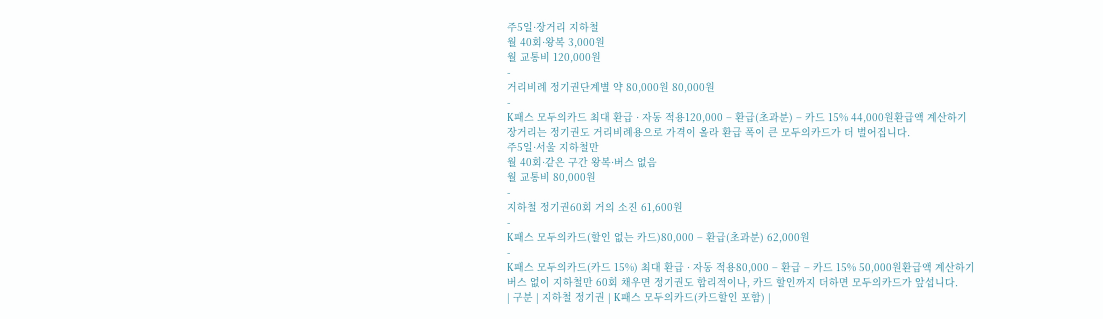주5일·장거리 지하철
월 40회·왕복 3,000원
월 교통비 120,000원
-
거리비례 정기권단계별 약 80,000원 80,000원
-
K패스 모두의카드 최대 환급 · 자동 적용120,000 − 환급(초과분) − 카드 15% 44,000원환급액 계산하기
장거리는 정기권도 거리비례용으로 가격이 올라 환급 폭이 큰 모두의카드가 더 벌어집니다.
주5일·서울 지하철만
월 40회·같은 구간 왕복·버스 없음
월 교통비 80,000원
-
지하철 정기권60회 거의 소진 61,600원
-
K패스 모두의카드(할인 없는 카드)80,000 − 환급(초과분) 62,000원
-
K패스 모두의카드(카드 15%) 최대 환급 · 자동 적용80,000 − 환급 − 카드 15% 50,000원환급액 계산하기
버스 없이 지하철만 60회 채우면 정기권도 합리적이나, 카드 할인까지 더하면 모두의카드가 앞섭니다.
| 구분 | 지하철 정기권 | K패스 모두의카드(카드할인 포함) |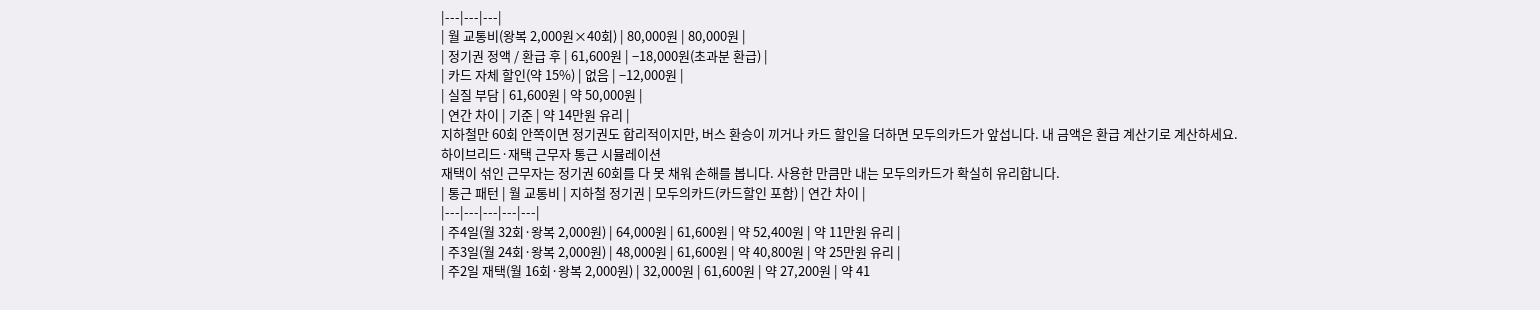|---|---|---|
| 월 교통비(왕복 2,000원×40회) | 80,000원 | 80,000원 |
| 정기권 정액 / 환급 후 | 61,600원 | −18,000원(초과분 환급) |
| 카드 자체 할인(약 15%) | 없음 | −12,000원 |
| 실질 부담 | 61,600원 | 약 50,000원 |
| 연간 차이 | 기준 | 약 14만원 유리 |
지하철만 60회 안쪽이면 정기권도 합리적이지만, 버스 환승이 끼거나 카드 할인을 더하면 모두의카드가 앞섭니다. 내 금액은 환급 계산기로 계산하세요.
하이브리드·재택 근무자 통근 시뮬레이션
재택이 섞인 근무자는 정기권 60회를 다 못 채워 손해를 봅니다. 사용한 만큼만 내는 모두의카드가 확실히 유리합니다.
| 통근 패턴 | 월 교통비 | 지하철 정기권 | 모두의카드(카드할인 포함) | 연간 차이 |
|---|---|---|---|---|
| 주4일(월 32회·왕복 2,000원) | 64,000원 | 61,600원 | 약 52,400원 | 약 11만원 유리 |
| 주3일(월 24회·왕복 2,000원) | 48,000원 | 61,600원 | 약 40,800원 | 약 25만원 유리 |
| 주2일 재택(월 16회·왕복 2,000원) | 32,000원 | 61,600원 | 약 27,200원 | 약 41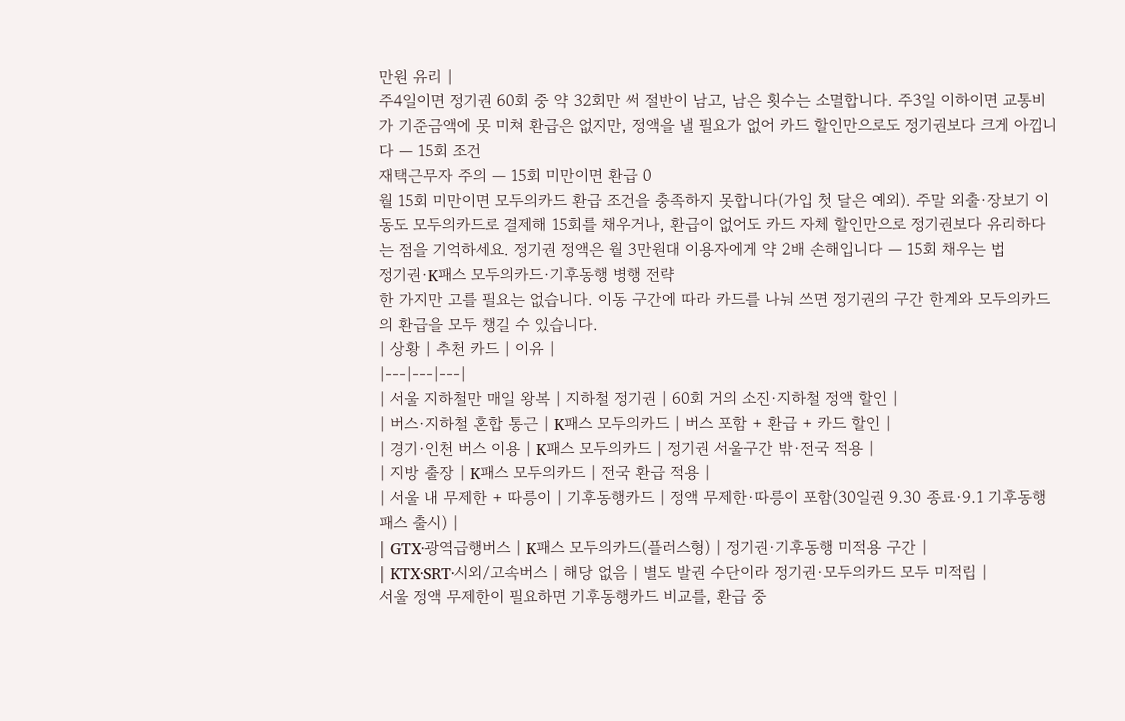만원 유리 |
주4일이면 정기권 60회 중 약 32회만 써 절반이 남고, 남은 횟수는 소멸합니다. 주3일 이하이면 교통비가 기준금액에 못 미쳐 환급은 없지만, 정액을 낼 필요가 없어 카드 할인만으로도 정기권보다 크게 아낍니다 — 15회 조건
재택근무자 주의 — 15회 미만이면 환급 0
월 15회 미만이면 모두의카드 환급 조건을 충족하지 못합니다(가입 첫 달은 예외). 주말 외출·장보기 이동도 모두의카드로 결제해 15회를 채우거나, 환급이 없어도 카드 자체 할인만으로 정기권보다 유리하다는 점을 기억하세요. 정기권 정액은 월 3만원대 이용자에게 약 2배 손해입니다 — 15회 채우는 법
정기권·K패스 모두의카드·기후동행 병행 전략
한 가지만 고를 필요는 없습니다. 이동 구간에 따라 카드를 나눠 쓰면 정기권의 구간 한계와 모두의카드의 환급을 모두 챙길 수 있습니다.
| 상황 | 추천 카드 | 이유 |
|---|---|---|
| 서울 지하철만 매일 왕복 | 지하철 정기권 | 60회 거의 소진·지하철 정액 할인 |
| 버스·지하철 혼합 통근 | K패스 모두의카드 | 버스 포함 + 환급 + 카드 할인 |
| 경기·인천 버스 이용 | K패스 모두의카드 | 정기권 서울구간 밖·전국 적용 |
| 지방 출장 | K패스 모두의카드 | 전국 환급 적용 |
| 서울 내 무제한 + 따릉이 | 기후동행카드 | 정액 무제한·따릉이 포함(30일권 9.30 종료·9.1 기후동행패스 출시) |
| GTX·광역급행버스 | K패스 모두의카드(플러스형) | 정기권·기후동행 미적용 구간 |
| KTX·SRT·시외/고속버스 | 해당 없음 | 별도 발권 수단이라 정기권·모두의카드 모두 미적립 |
서울 정액 무제한이 필요하면 기후동행카드 비교를, 환급 중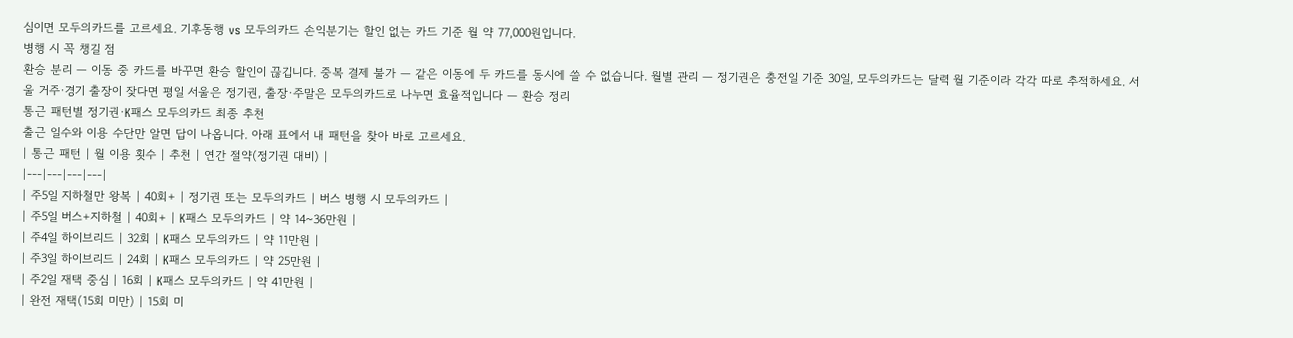심이면 모두의카드를 고르세요. 기후동행 vs 모두의카드 손익분기는 할인 없는 카드 기준 월 약 77,000원입니다.
병행 시 꼭 챙길 점
환승 분리 — 이동 중 카드를 바꾸면 환승 할인이 끊깁니다. 중복 결제 불가 — 같은 이동에 두 카드를 동시에 쓸 수 없습니다. 월별 관리 — 정기권은 충전일 기준 30일, 모두의카드는 달력 월 기준이라 각각 따로 추적하세요. 서울 거주·경기 출장이 잦다면 평일 서울은 정기권, 출장·주말은 모두의카드로 나누면 효율적입니다 — 환승 정리
통근 패턴별 정기권·K패스 모두의카드 최종 추천
출근 일수와 이용 수단만 알면 답이 나옵니다. 아래 표에서 내 패턴을 찾아 바로 고르세요.
| 통근 패턴 | 월 이용 횟수 | 추천 | 연간 절약(정기권 대비) |
|---|---|---|---|
| 주5일 지하철만 왕복 | 40회+ | 정기권 또는 모두의카드 | 버스 병행 시 모두의카드 |
| 주5일 버스+지하철 | 40회+ | K패스 모두의카드 | 약 14~36만원 |
| 주4일 하이브리드 | 32회 | K패스 모두의카드 | 약 11만원 |
| 주3일 하이브리드 | 24회 | K패스 모두의카드 | 약 25만원 |
| 주2일 재택 중심 | 16회 | K패스 모두의카드 | 약 41만원 |
| 완전 재택(15회 미만) | 15회 미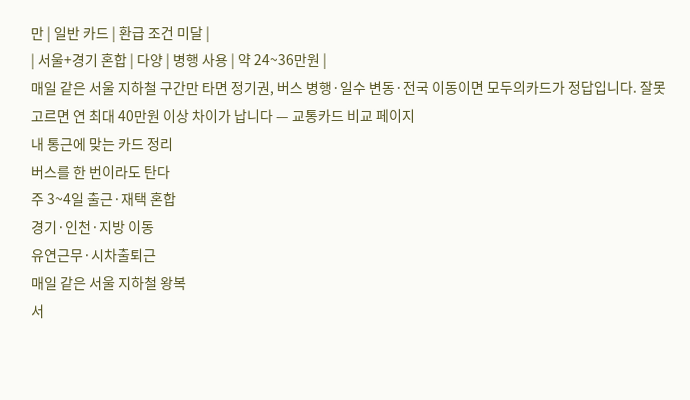만 | 일반 카드 | 환급 조건 미달 |
| 서울+경기 혼합 | 다양 | 병행 사용 | 약 24~36만원 |
매일 같은 서울 지하철 구간만 타면 정기권, 버스 병행·일수 변동·전국 이동이면 모두의카드가 정답입니다. 잘못 고르면 연 최대 40만원 이상 차이가 납니다 — 교통카드 비교 페이지
내 통근에 맞는 카드 정리
버스를 한 번이라도 탄다
주 3~4일 출근·재택 혼합
경기·인천·지방 이동
유연근무·시차출퇴근
매일 같은 서울 지하철 왕복
서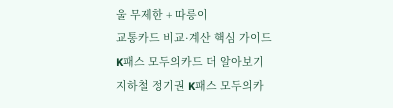울 무제한 + 따릉이
교통카드 비교·계산 핵심 가이드
K패스 모두의카드 더 알아보기
지하철 정기권 K패스 모두의카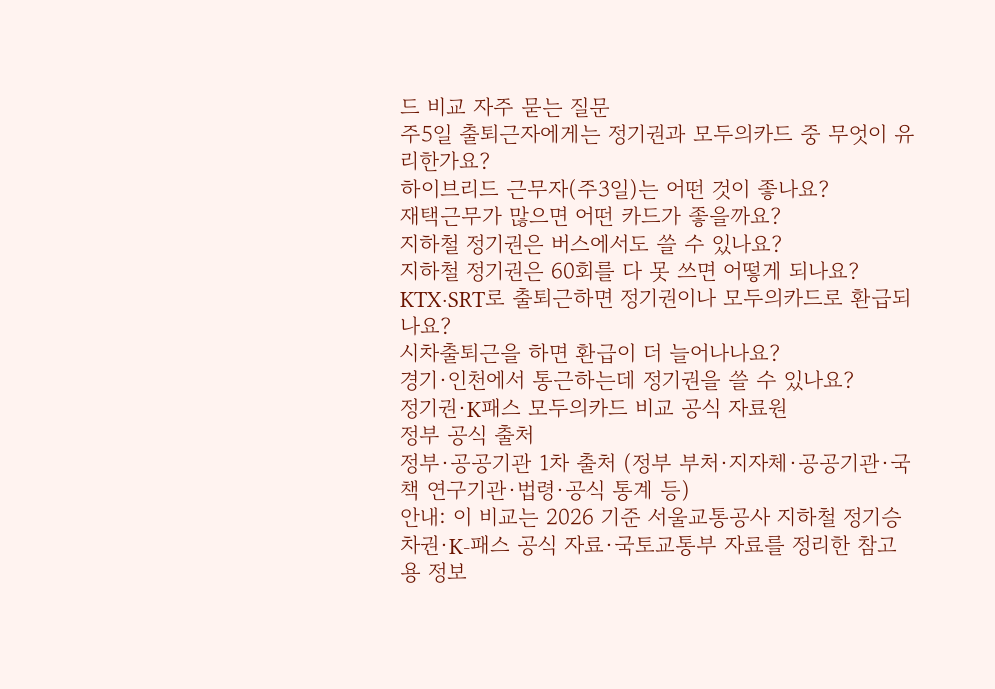드 비교 자주 묻는 질문
주5일 출퇴근자에게는 정기권과 모두의카드 중 무엇이 유리한가요?
하이브리드 근무자(주3일)는 어떤 것이 좋나요?
재택근무가 많으면 어떤 카드가 좋을까요?
지하철 정기권은 버스에서도 쓸 수 있나요?
지하철 정기권은 60회를 다 못 쓰면 어떻게 되나요?
KTX·SRT로 출퇴근하면 정기권이나 모두의카드로 환급되나요?
시차출퇴근을 하면 환급이 더 늘어나나요?
경기·인천에서 통근하는데 정기권을 쓸 수 있나요?
정기권·K패스 모두의카드 비교 공식 자료원
정부 공식 출처
정부·공공기관 1차 출처 (정부 부처·지자체·공공기관·국책 연구기관·법령·공식 통계 등)
안내: 이 비교는 2026 기준 서울교통공사 지하철 정기승차권·K-패스 공식 자료·국토교통부 자료를 정리한 참고용 정보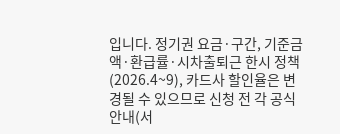입니다. 정기권 요금·구간, 기준금액·환급률·시차출퇴근 한시 정책(2026.4~9), 카드사 할인율은 변경될 수 있으므로 신청 전 각 공식 안내(서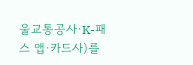울교통공사·K-패스 앱·카드사)를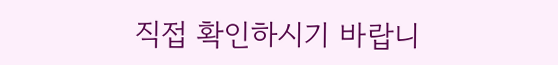직접 확인하시기 바랍니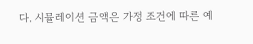다. 시뮬레이션 금액은 가정 조건에 따른 예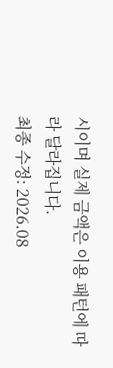시이며 실제 금액은 이용 패턴에 따라 달라집니다.
최종 수정: 2026.08